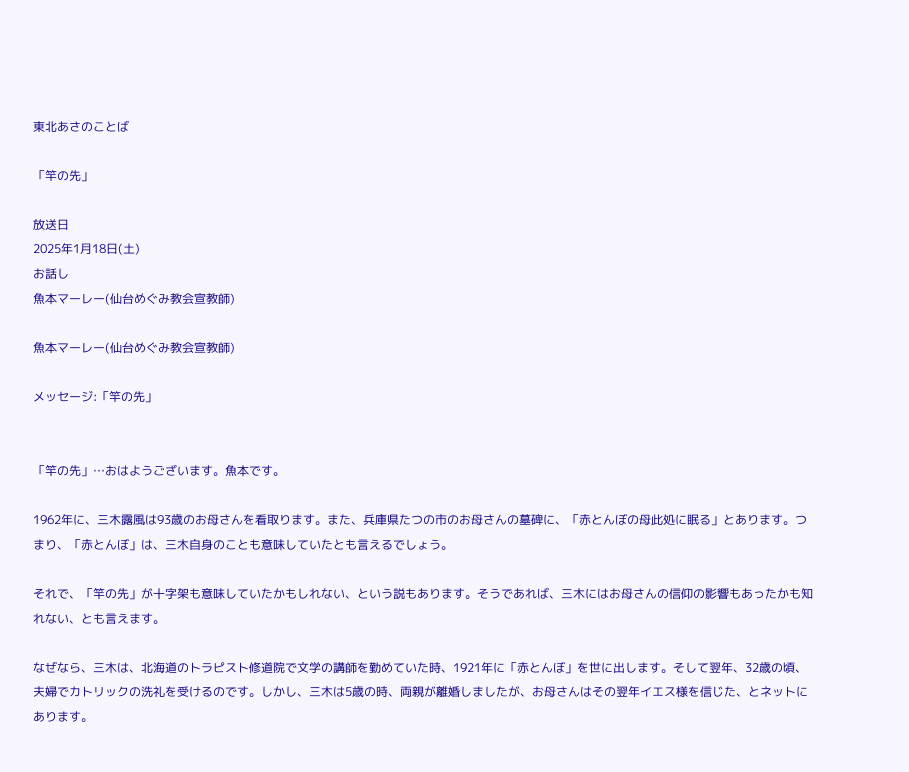東北あさのことば

「竿の先」

放送日
2025年1月18日(土)
お話し
魚本マーレー(仙台めぐみ教会宣教師)

魚本マーレー(仙台めぐみ教会宣教師)

メッセージ:「竿の先」


「竿の先」…おはようございます。魚本です。

1962年に、三木露風は93歳のお母さんを看取ります。また、兵庫県たつの市のお母さんの墓碑に、「赤とんぼの母此処に眠る」とあります。つまり、「赤とんぼ」は、三木自身のことも意味していたとも言えるでしょう。

それで、「竿の先」が十字架も意味していたかもしれない、という説もあります。そうであれば、三木にはお母さんの信仰の影響もあったかも知れない、とも言えます。

なぜなら、三木は、北海道のトラピスト修道院で文学の講師を勤めていた時、1921年に「赤とんぼ」を世に出します。そして翌年、32歳の頃、夫婦でカトリックの洗礼を受けるのです。しかし、三木は5歳の時、両親が離婚しましたが、お母さんはその翌年イエス様を信じた、とネットにあります。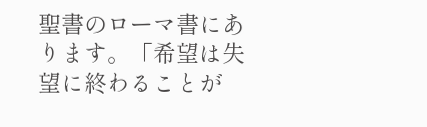聖書のローマ書にあります。「希望は失望に終わることが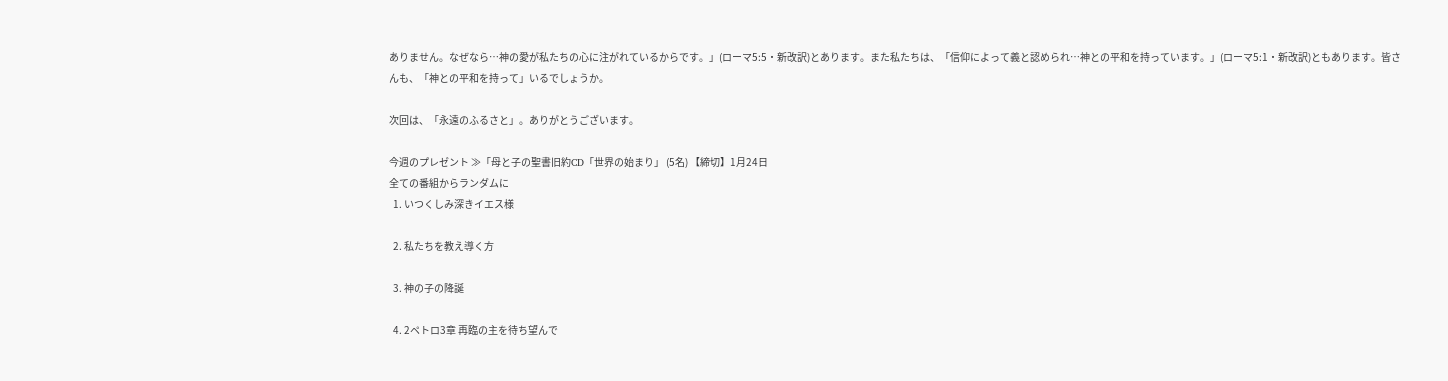ありません。なぜなら…神の愛が私たちの心に注がれているからです。」(ローマ5:5・新改訳)とあります。また私たちは、「信仰によって義と認められ…神との平和を持っています。」(ローマ5:1・新改訳)ともあります。皆さんも、「神との平和を持って」いるでしょうか。

次回は、「永遠のふるさと」。ありがとうございます。

今週のプレゼント ≫「母と子の聖書旧約CD「世界の始まり」 (5名) 【締切】1月24日
全ての番組からランダムに
  1. いつくしみ深きイエス様

  2. 私たちを教え導く方

  3. 神の子の降誕

  4. 2ペトロ3章 再臨の主を待ち望んで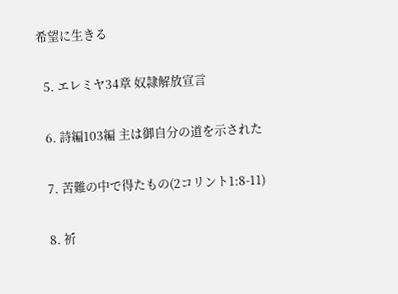希望に生きる

  5. エレミヤ34章 奴隷解放宣言

  6. 詩編103編 主は御自分の道を示された

  7. 苦難の中で得たもの(2コリント1:8-11)

  8. 祈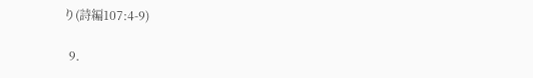り(詩編107:4-9)

  9.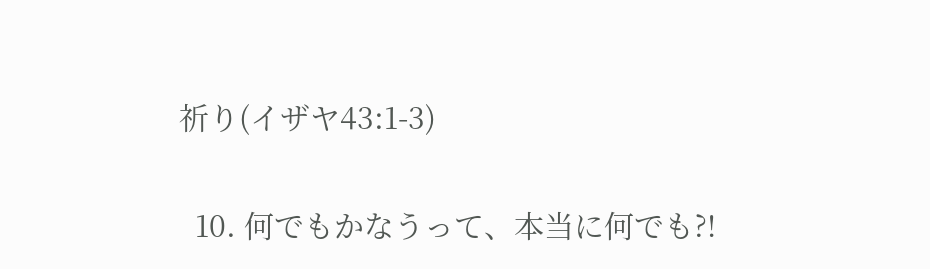祈り(イザヤ43:1-3)

  10. 何でもかなうって、本当に何でも?!